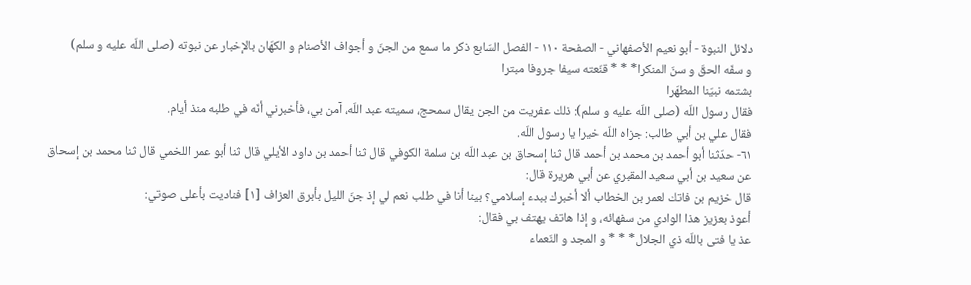دلائل النبوة - أبو نعيم الأصفهاني - الصفحة ١١٠ - الفصل السّابع ذكر ما سمع من الجنّ و أجواف الأصنام و الكهّان بالإخبار عن نبوته (صلى اللّه عليه و سلم)
و سفّه الحقّ و سنّ المنكرا* * * قنّعته سيفا جروفا مبترا
بشتمه نبيّنا المطهّرا
فقال رسول اللّه (صلى اللّه عليه و سلم): ذلك عفريت من الجن يقال سمحج، سميته عبد اللّه، آمن بي، فأخبرني أنّه في طلبه منذ أيام.
فقال علي بن أبي طالب: جزاه اللّه خيرا يا رسول اللّه.
٦١- حدّثنا أبو أحمد بن محمد بن أحمد قال ثنا إسحاق بن عبد اللّه بن سلمة الكوفي قال ثنا أحمد بن داود الأيلي قال ثنا أبو عمر اللخمي قال ثنا محمد بن إسحاق عن سعيد بن أبي سعيد المقبري عن أبي هريرة قال:
قال خزيم بن فاتك لعمر بن الخطاب ألا أخبرك ببدء إسلامي؟ بينا أنا في طلب نعم لي إذ جنّ الليل بأبرق العزاف [١] فناديت بأعلى صوتي:
أعوذ بعزيز هذا الوادي من سفهائه، و إذا هاتف يهتف بي فقال:
عذ يا فتى باللّه ذي الجلال* * * و المجد و النّعماء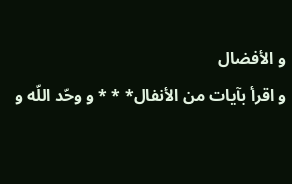و الأفضال
و اقرأ بآيات من الأنفال* * * و وحّد اللّه و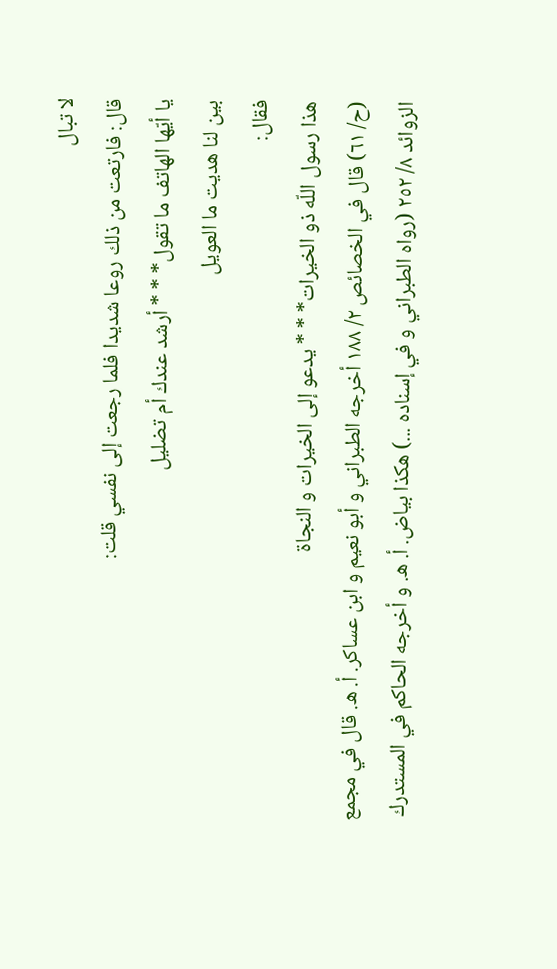لا تبال
قال: فارتعت من ذلك روعا شديدا فلما رجعت إلى نفسي قلت:
يا أيّها الهاتف ما تقول* * * أرشد عندك أم تضليل
بين لنا هديت ما العويل
فقال:
هذا رسول اللّه ذو الخيرات* * * يدعو إلى الخيرات و النجاة
(ح/ ٦١) قال في الخصائص ٢/ ١٨٨ أخرجه الطبراني و أبو نعيم و ابن عساكر. أ. ه. قال في مجمع الزوائد ٨/ ٢٥٢ (رواه الطبراني و في إسناده ...) هكذا بياض. أ. ه. و أخرجه الحاكم في المستدرك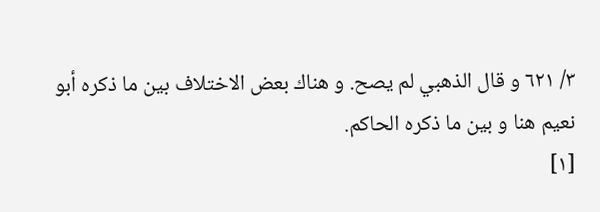٣/ ٦٢١ و قال الذهبي لم يصح. و هناك بعض الاختلاف بين ما ذكره أبو نعيم هنا و بين ما ذكره الحاكم.
[١]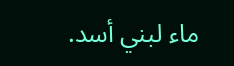ماء لبني أسد.